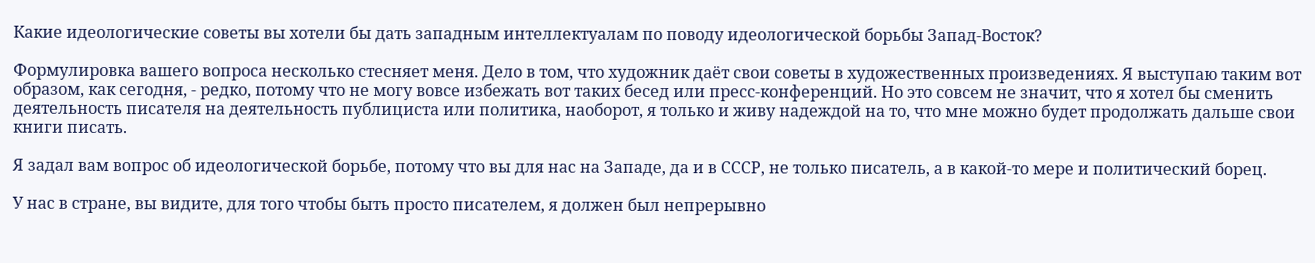Какие идеологические советы вы хотели бы дать западным интеллектуалам по поводу идеологической борьбы Запад-Восток?

Формулировка вашего вопроса несколько стесняет меня. Дело в том, что художник даёт свои советы в художественных произведениях. Я выступаю таким вот образом, как сегодня, - редко, потому что не могу вовсе избежать вот таких бесед или пресс-конференций. Но это совсем не значит, что я хотел бы сменить деятельность писателя на деятельность публициста или политика, наоборот, я только и живу надеждой на то, что мне можно будет продолжать дальше свои книги писать.

Я задал вам вопрос об идеологической борьбе, потому что вы для нас на Западе, да и в СССР, не только писатель, а в какой-то мере и политический борец.

У нас в стране, вы видите, для того чтобы быть просто писателем, я должен был непрерывно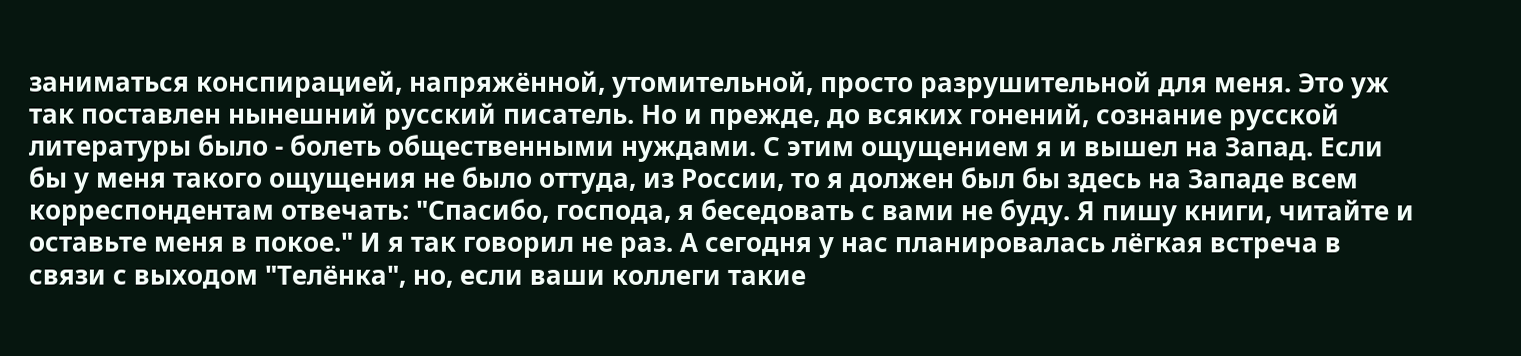заниматься конспирацией, напряжённой, утомительной, просто разрушительной для меня. Это уж так поставлен нынешний русский писатель. Но и прежде, до всяких гонений, сознание русской литературы было - болеть общественными нуждами. С этим ощущением я и вышел на Запад. Если бы у меня такого ощущения не было оттуда, из России, то я должен был бы здесь на Западе всем корреспондентам отвечать: "Спасибо, господа, я беседовать с вами не буду. Я пишу книги, читайте и оставьте меня в покое." И я так говорил не раз. А сегодня у нас планировалась лёгкая встреча в связи с выходом "Телёнка", но, если ваши коллеги такие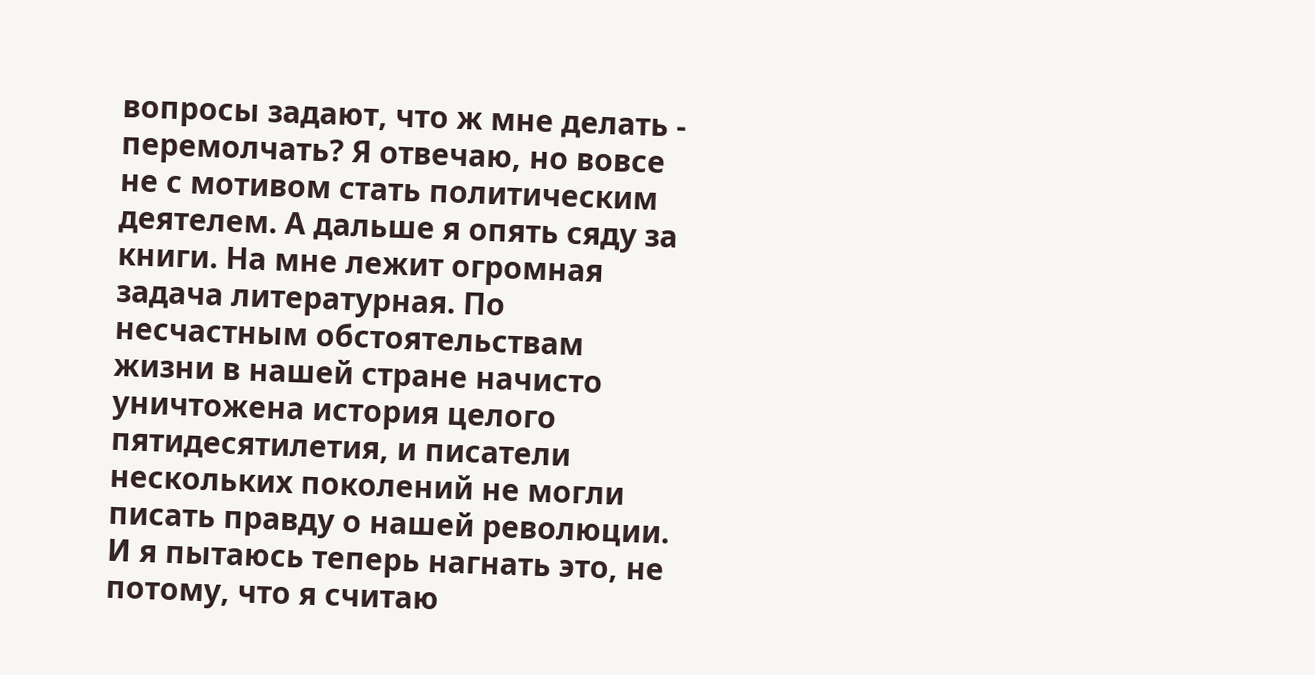вопросы задают, что ж мне делать - перемолчать? Я отвечаю, но вовсе не с мотивом стать политическим деятелем. А дальше я опять сяду за книги. На мне лежит огромная задача литературная. По несчастным обстоятельствам жизни в нашей стране начисто уничтожена история целого пятидесятилетия, и писатели нескольких поколений не могли писать правду о нашей революции. И я пытаюсь теперь нагнать это, не потому, что я считаю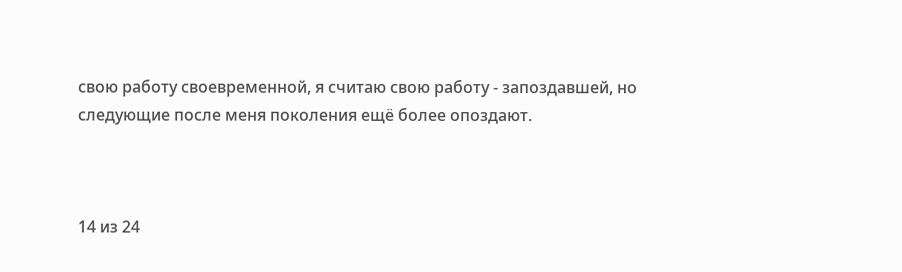свою работу своевременной, я считаю свою работу - запоздавшей, но следующие после меня поколения ещё более опоздают.



14 из 24